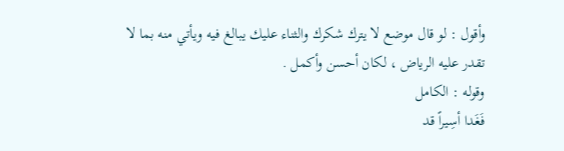وأقول : لو قال موضع لا يترك شكرك والثناء عليك يبالغ فيه ويأتي منه بما لا تقدر عليه الرياض ، لكان أحسن وأكمل .
وقوله : الكامل
فَغَدا أسِيراً قد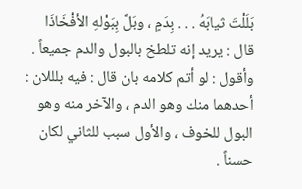بَلَلْتَ ثيابَهُ . . . بِدَمٍ ، وبَلَّ بِبَوْلهِ الأفْخَاذَا
قال : يريد إنه تلطخ بالبول والدم جميعاً .
وأقول : لو أتم كلامه بان قال : فيه بلللان : أحدهما منك وهو الدم ، والآخر منه وهو البول للخوف ، والأول سبب للثاني لكان حسناً .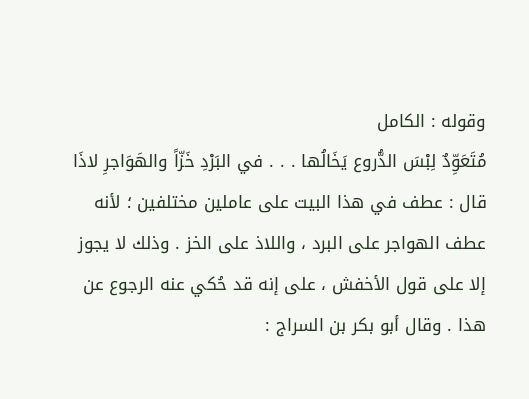وقوله : الكامل
مُتَعَوِّدٌ لِبْسَ الدُّروع يَخَالُها . . . في البَرْدِ خَزّاً والهَوَاجرِ لاذَا
قال : عطف في هذا البيت على عاملين مختلفين ؛ لأنه عطف الهواجر على البرد ، واللاذ على الخز . وذلك لا يجوز إلا على قول الأخفش ، على إنه قد حُكي عنه الرجوع عن هذا . وقال أبو بكر بن السراج :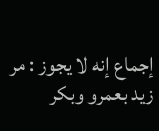إجماع إنه لا يجوز : مر زيد بعمرو وبكر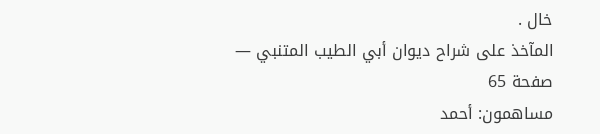خال .
المآخذ على شراح ديوان أبي الطيب المتنبي — صفحة 65
مساهمون: أحمد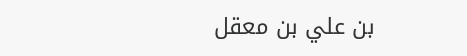بن علي بن معقل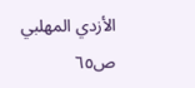الأزدي المهلبي
ص٦٥